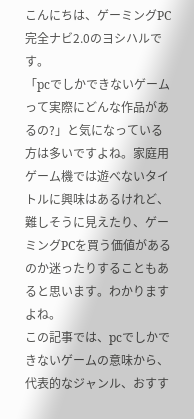こんにちは、ゲーミングPC完全ナビ2.0のヨシハルです。
「pcでしかできないゲームって実際にどんな作品があるの?」と気になっている方は多いですよね。家庭用ゲーム機では遊べないタイトルに興味はあるけれど、難しそうに見えたり、ゲーミングPCを買う価値があるのか迷ったりすることもあると思います。わかりますよね。
この記事では、pcでしかできないゲームの意味から、代表的なジャンル、おすす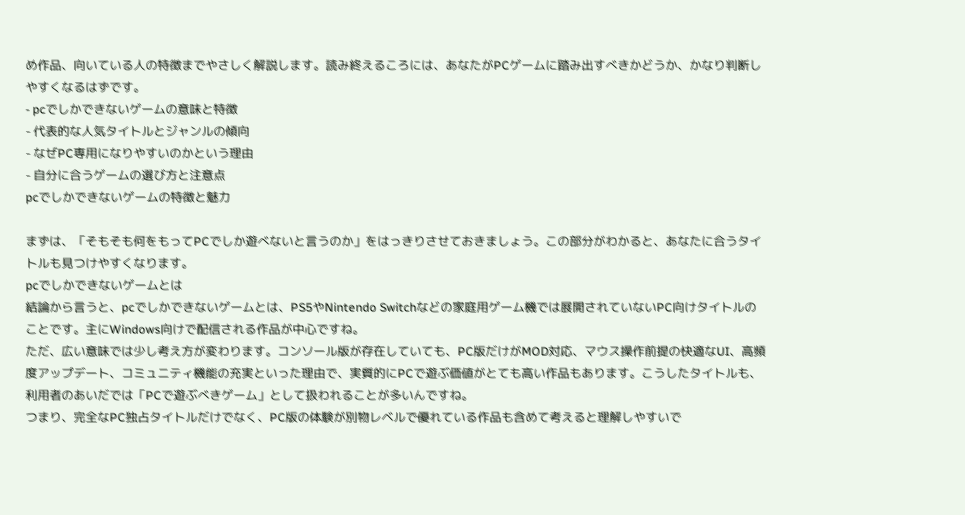め作品、向いている人の特徴までやさしく解説します。読み終えるころには、あなたがPCゲームに踏み出すべきかどうか、かなり判断しやすくなるはずです。
- pcでしかできないゲームの意味と特徴
- 代表的な人気タイトルとジャンルの傾向
- なぜPC専用になりやすいのかという理由
- 自分に合うゲームの選び方と注意点
pcでしかできないゲームの特徴と魅力

まずは、「そもそも何をもってPCでしか遊べないと言うのか」をはっきりさせておきましょう。この部分がわかると、あなたに合うタイトルも見つけやすくなります。
pcでしかできないゲームとは
結論から言うと、pcでしかできないゲームとは、PS5やNintendo Switchなどの家庭用ゲーム機では展開されていないPC向けタイトルのことです。主にWindows向けで配信される作品が中心ですね。
ただ、広い意味では少し考え方が変わります。コンソール版が存在していても、PC版だけがMOD対応、マウス操作前提の快適なUI、高頻度アップデート、コミュニティ機能の充実といった理由で、実質的にPCで遊ぶ価値がとても高い作品もあります。こうしたタイトルも、利用者のあいだでは「PCで遊ぶべきゲーム」として扱われることが多いんですね。
つまり、完全なPC独占タイトルだけでなく、PC版の体験が別物レベルで優れている作品も含めて考えると理解しやすいで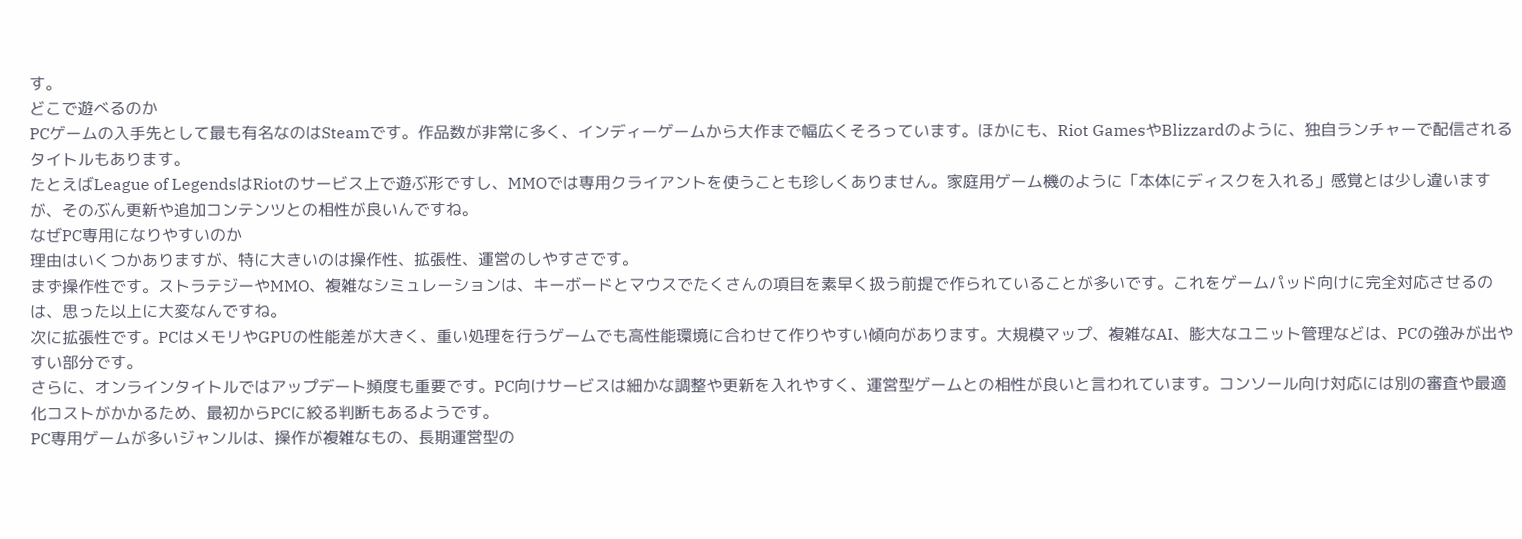す。
どこで遊べるのか
PCゲームの入手先として最も有名なのはSteamです。作品数が非常に多く、インディーゲームから大作まで幅広くそろっています。ほかにも、Riot GamesやBlizzardのように、独自ランチャーで配信されるタイトルもあります。
たとえばLeague of LegendsはRiotのサービス上で遊ぶ形ですし、MMOでは専用クライアントを使うことも珍しくありません。家庭用ゲーム機のように「本体にディスクを入れる」感覚とは少し違いますが、そのぶん更新や追加コンテンツとの相性が良いんですね。
なぜPC専用になりやすいのか
理由はいくつかありますが、特に大きいのは操作性、拡張性、運営のしやすさです。
まず操作性です。ストラテジーやMMO、複雑なシミュレーションは、キーボードとマウスでたくさんの項目を素早く扱う前提で作られていることが多いです。これをゲームパッド向けに完全対応させるのは、思った以上に大変なんですね。
次に拡張性です。PCはメモリやGPUの性能差が大きく、重い処理を行うゲームでも高性能環境に合わせて作りやすい傾向があります。大規模マップ、複雑なAI、膨大なユニット管理などは、PCの強みが出やすい部分です。
さらに、オンラインタイトルではアップデート頻度も重要です。PC向けサービスは細かな調整や更新を入れやすく、運営型ゲームとの相性が良いと言われています。コンソール向け対応には別の審査や最適化コストがかかるため、最初からPCに絞る判断もあるようです。
PC専用ゲームが多いジャンルは、操作が複雑なもの、長期運営型の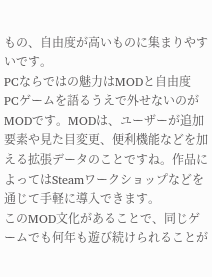もの、自由度が高いものに集まりやすいです。
PCならではの魅力はMODと自由度
PCゲームを語るうえで外せないのがMODです。MODは、ユーザーが追加要素や見た目変更、便利機能などを加える拡張データのことですね。作品によってはSteamワークショップなどを通じて手軽に導入できます。
このMOD文化があることで、同じゲームでも何年も遊び続けられることが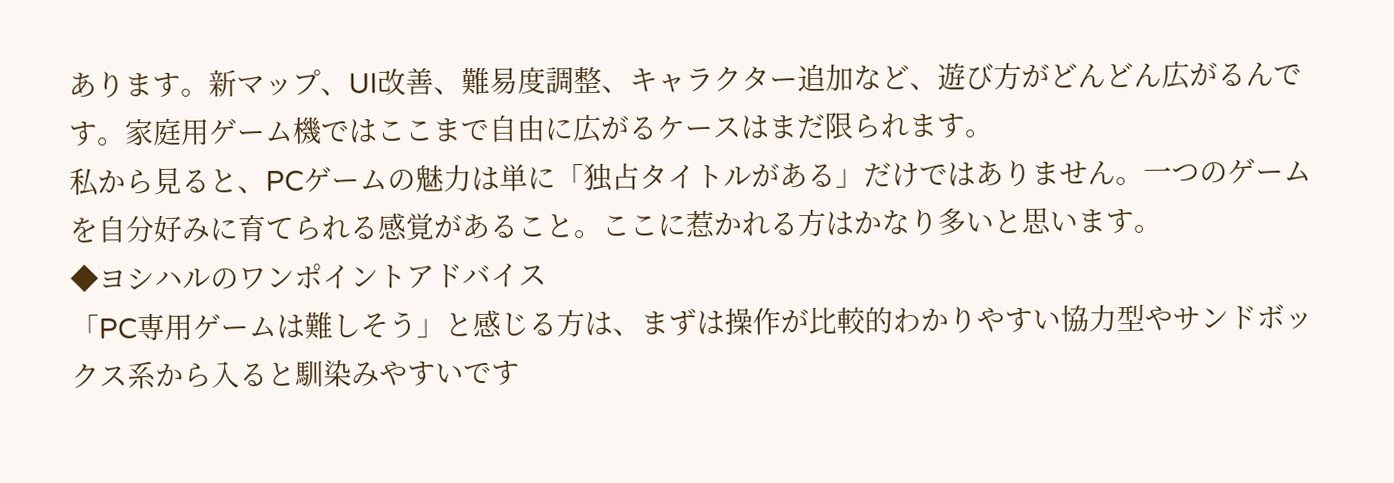あります。新マップ、UI改善、難易度調整、キャラクター追加など、遊び方がどんどん広がるんです。家庭用ゲーム機ではここまで自由に広がるケースはまだ限られます。
私から見ると、PCゲームの魅力は単に「独占タイトルがある」だけではありません。一つのゲームを自分好みに育てられる感覚があること。ここに惹かれる方はかなり多いと思います。
◆ヨシハルのワンポイントアドバイス
「PC専用ゲームは難しそう」と感じる方は、まずは操作が比較的わかりやすい協力型やサンドボックス系から入ると馴染みやすいです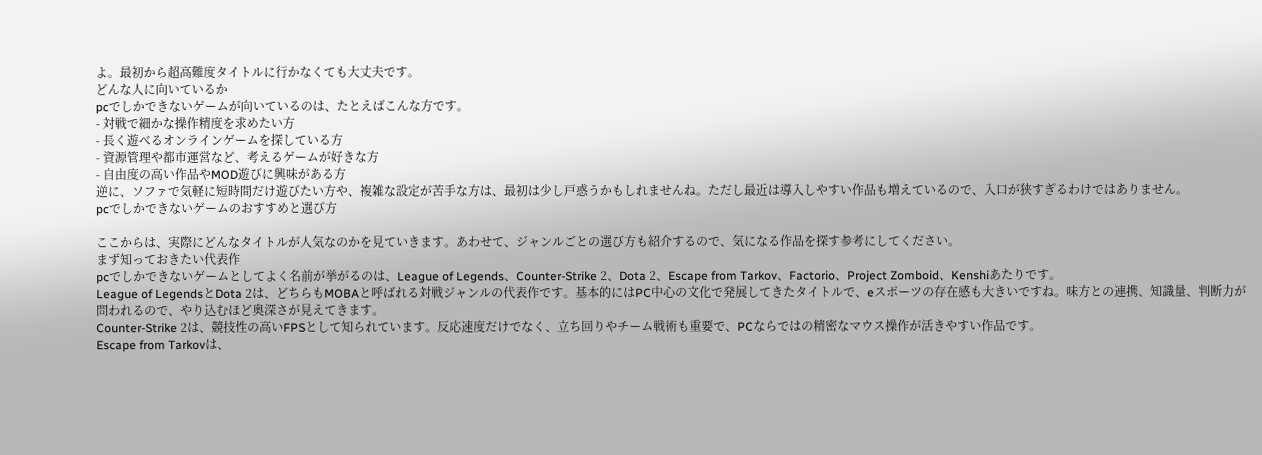よ。最初から超高難度タイトルに行かなくても大丈夫です。
どんな人に向いているか
pcでしかできないゲームが向いているのは、たとえばこんな方です。
- 対戦で細かな操作精度を求めたい方
- 長く遊べるオンラインゲームを探している方
- 資源管理や都市運営など、考えるゲームが好きな方
- 自由度の高い作品やMOD遊びに興味がある方
逆に、ソファで気軽に短時間だけ遊びたい方や、複雑な設定が苦手な方は、最初は少し戸惑うかもしれませんね。ただし最近は導入しやすい作品も増えているので、入口が狭すぎるわけではありません。
pcでしかできないゲームのおすすめと選び方

ここからは、実際にどんなタイトルが人気なのかを見ていきます。あわせて、ジャンルごとの選び方も紹介するので、気になる作品を探す参考にしてください。
まず知っておきたい代表作
pcでしかできないゲームとしてよく名前が挙がるのは、League of Legends、Counter-Strike 2、Dota 2、Escape from Tarkov、Factorio、Project Zomboid、Kenshiあたりです。
League of LegendsとDota 2は、どちらもMOBAと呼ばれる対戦ジャンルの代表作です。基本的にはPC中心の文化で発展してきたタイトルで、eスポーツの存在感も大きいですね。味方との連携、知識量、判断力が問われるので、やり込むほど奥深さが見えてきます。
Counter-Strike 2は、競技性の高いFPSとして知られています。反応速度だけでなく、立ち回りやチーム戦術も重要で、PCならではの精密なマウス操作が活きやすい作品です。
Escape from Tarkovは、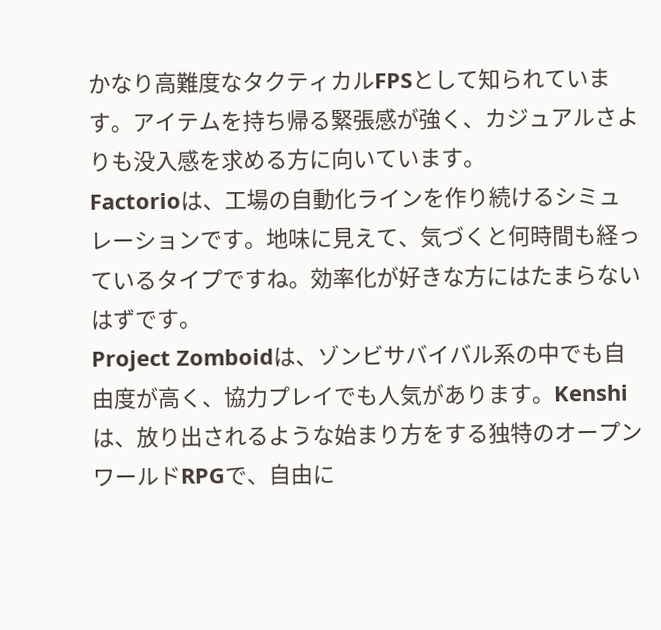かなり高難度なタクティカルFPSとして知られています。アイテムを持ち帰る緊張感が強く、カジュアルさよりも没入感を求める方に向いています。
Factorioは、工場の自動化ラインを作り続けるシミュレーションです。地味に見えて、気づくと何時間も経っているタイプですね。効率化が好きな方にはたまらないはずです。
Project Zomboidは、ゾンビサバイバル系の中でも自由度が高く、協力プレイでも人気があります。Kenshiは、放り出されるような始まり方をする独特のオープンワールドRPGで、自由に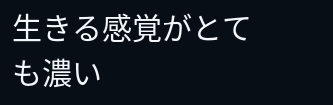生きる感覚がとても濃い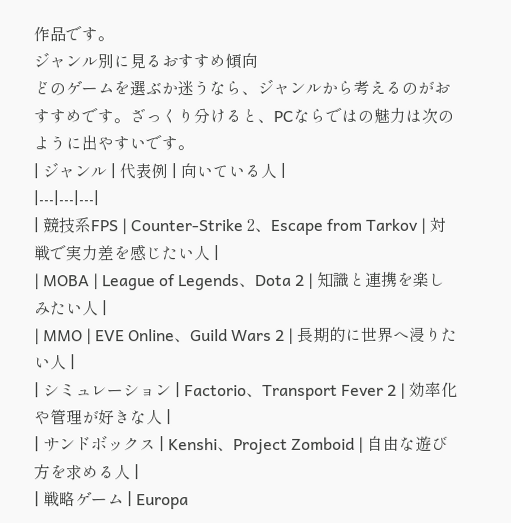作品です。
ジャンル別に見るおすすめ傾向
どのゲームを選ぶか迷うなら、ジャンルから考えるのがおすすめです。ざっくり分けると、PCならではの魅力は次のように出やすいです。
| ジャンル | 代表例 | 向いている人 |
|---|---|---|
| 競技系FPS | Counter-Strike 2、Escape from Tarkov | 対戦で実力差を感じたい人 |
| MOBA | League of Legends、Dota 2 | 知識と連携を楽しみたい人 |
| MMO | EVE Online、Guild Wars 2 | 長期的に世界へ浸りたい人 |
| シミュレーション | Factorio、Transport Fever 2 | 効率化や管理が好きな人 |
| サンドボックス | Kenshi、Project Zomboid | 自由な遊び方を求める人 |
| 戦略ゲーム | Europa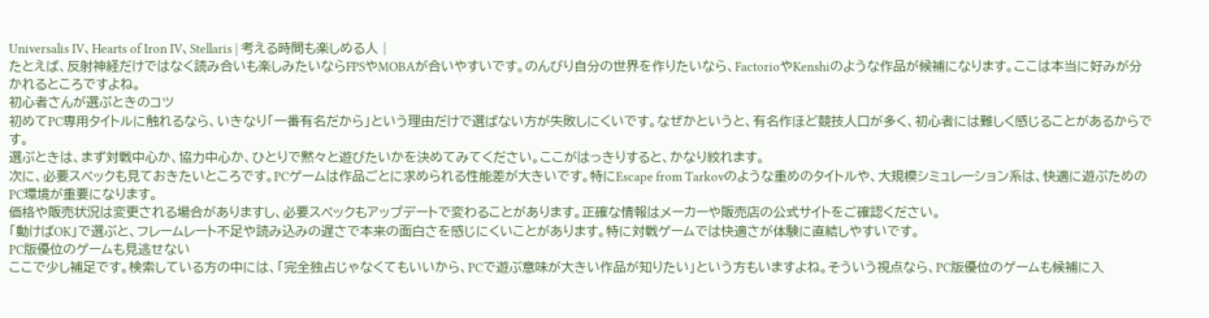Universalis IV、Hearts of Iron IV、Stellaris | 考える時間も楽しめる人 |
たとえば、反射神経だけではなく読み合いも楽しみたいならFPSやMOBAが合いやすいです。のんびり自分の世界を作りたいなら、FactorioやKenshiのような作品が候補になります。ここは本当に好みが分かれるところですよね。
初心者さんが選ぶときのコツ
初めてPC専用タイトルに触れるなら、いきなり「一番有名だから」という理由だけで選ばない方が失敗しにくいです。なぜかというと、有名作ほど競技人口が多く、初心者には難しく感じることがあるからです。
選ぶときは、まず対戦中心か、協力中心か、ひとりで黙々と遊びたいかを決めてみてください。ここがはっきりすると、かなり絞れます。
次に、必要スペックも見ておきたいところです。PCゲームは作品ごとに求められる性能差が大きいです。特にEscape from Tarkovのような重めのタイトルや、大規模シミュレーション系は、快適に遊ぶためのPC環境が重要になります。
価格や販売状況は変更される場合がありますし、必要スペックもアップデートで変わることがあります。正確な情報はメーカーや販売店の公式サイトをご確認ください。
「動けばOK」で選ぶと、フレームレート不足や読み込みの遅さで本来の面白さを感じにくいことがあります。特に対戦ゲームでは快適さが体験に直結しやすいです。
PC版優位のゲームも見逃せない
ここで少し補足です。検索している方の中には、「完全独占じゃなくてもいいから、PCで遊ぶ意味が大きい作品が知りたい」という方もいますよね。そういう視点なら、PC版優位のゲームも候補に入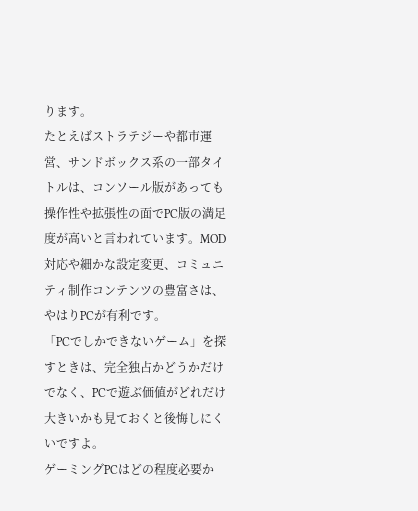ります。
たとえばストラテジーや都市運営、サンドボックス系の一部タイトルは、コンソール版があっても操作性や拡張性の面でPC版の満足度が高いと言われています。MOD対応や細かな設定変更、コミュニティ制作コンテンツの豊富さは、やはりPCが有利です。
「PCでしかできないゲーム」を探すときは、完全独占かどうかだけでなく、PCで遊ぶ価値がどれだけ大きいかも見ておくと後悔しにくいですよ。
ゲーミングPCはどの程度必要か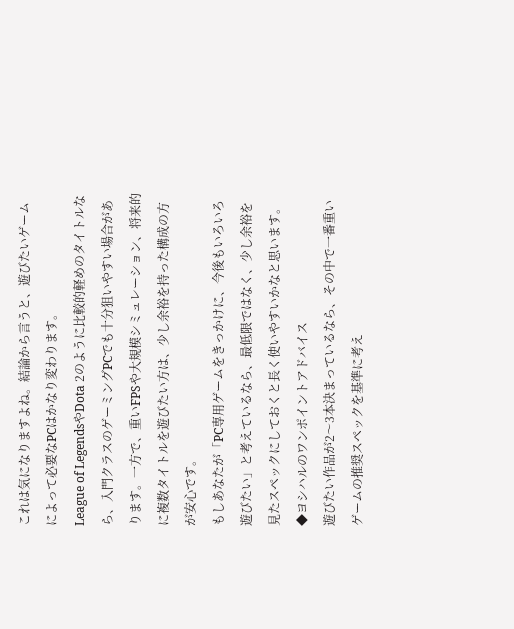これは気になりますよね。結論から言うと、遊びたいゲームによって必要なPCはかなり変わります。
League of LegendsやDota 2のように比較的軽めのタイトルなら、入門クラスのゲーミングPCでも十分狙いやすい場合があります。一方で、重いFPSや大規模シミュレーション、将来的に複数タイトルを遊びたい方は、少し余裕を持った構成の方が安心です。
もしあなたが「PC専用ゲームをきっかけに、今後もいろいろ遊びたい」と考えているなら、最低限ではなく、少し余裕を見たスペックにしておくと長く使いやすいかなと思います。
◆ヨシハルのワンポイントアドバイス
遊びたい作品が2〜3本決まっているなら、その中で一番重いゲームの推奨スペックを基準に考え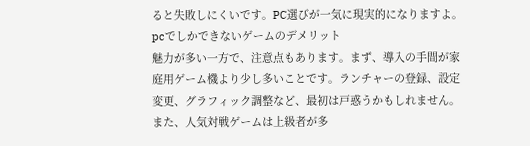ると失敗しにくいです。PC選びが一気に現実的になりますよ。
pcでしかできないゲームのデメリット
魅力が多い一方で、注意点もあります。まず、導入の手間が家庭用ゲーム機より少し多いことです。ランチャーの登録、設定変更、グラフィック調整など、最初は戸惑うかもしれません。
また、人気対戦ゲームは上級者が多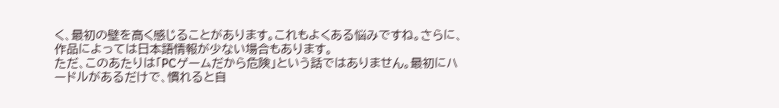く、最初の壁を高く感じることがあります。これもよくある悩みですね。さらに、作品によっては日本語情報が少ない場合もあります。
ただ、このあたりは「PCゲームだから危険」という話ではありません。最初にハードルがあるだけで、慣れると自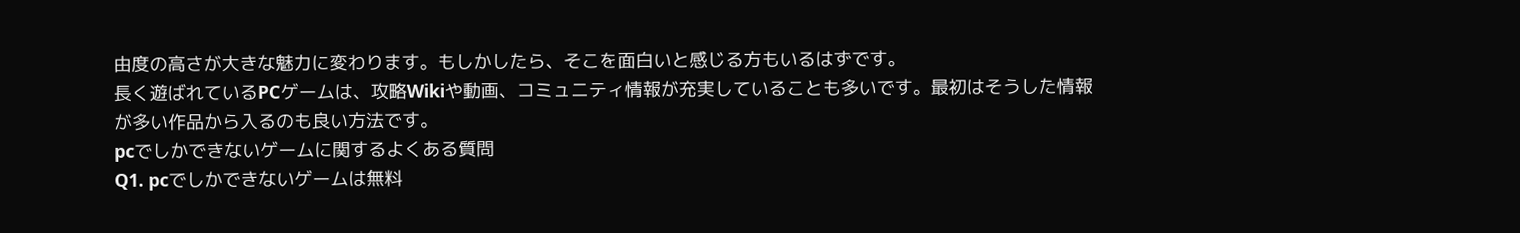由度の高さが大きな魅力に変わります。もしかしたら、そこを面白いと感じる方もいるはずです。
長く遊ばれているPCゲームは、攻略Wikiや動画、コミュニティ情報が充実していることも多いです。最初はそうした情報が多い作品から入るのも良い方法です。
pcでしかできないゲームに関するよくある質問
Q1. pcでしかできないゲームは無料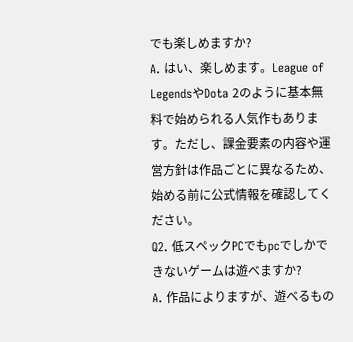でも楽しめますか?
A. はい、楽しめます。League of LegendsやDota 2のように基本無料で始められる人気作もあります。ただし、課金要素の内容や運営方針は作品ごとに異なるため、始める前に公式情報を確認してください。
Q2. 低スペックPCでもpcでしかできないゲームは遊べますか?
A. 作品によりますが、遊べるもの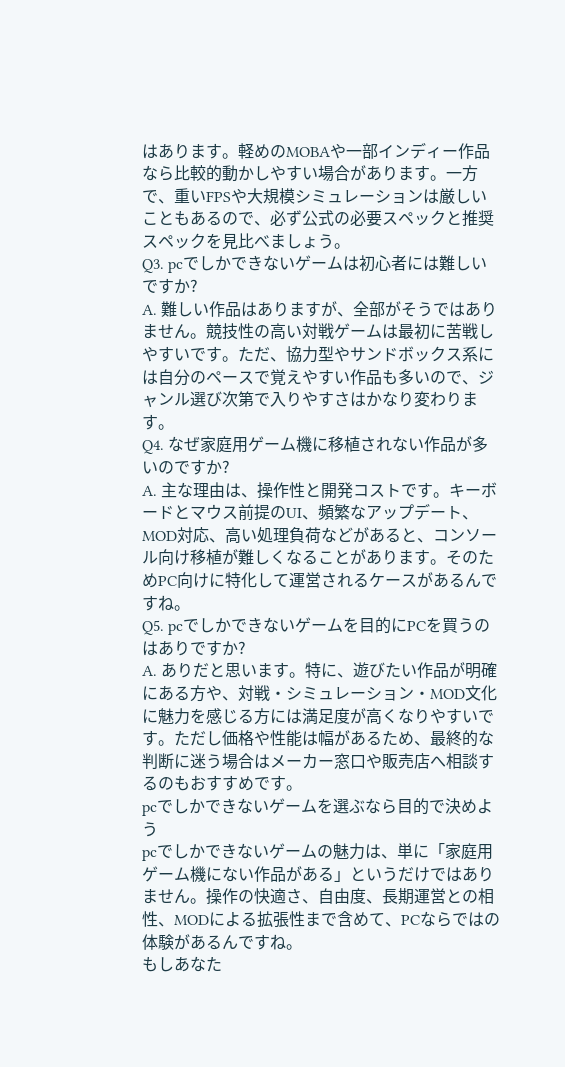はあります。軽めのMOBAや一部インディー作品なら比較的動かしやすい場合があります。一方で、重いFPSや大規模シミュレーションは厳しいこともあるので、必ず公式の必要スペックと推奨スペックを見比べましょう。
Q3. pcでしかできないゲームは初心者には難しいですか?
A. 難しい作品はありますが、全部がそうではありません。競技性の高い対戦ゲームは最初に苦戦しやすいです。ただ、協力型やサンドボックス系には自分のペースで覚えやすい作品も多いので、ジャンル選び次第で入りやすさはかなり変わります。
Q4. なぜ家庭用ゲーム機に移植されない作品が多いのですか?
A. 主な理由は、操作性と開発コストです。キーボードとマウス前提のUI、頻繁なアップデート、MOD対応、高い処理負荷などがあると、コンソール向け移植が難しくなることがあります。そのためPC向けに特化して運営されるケースがあるんですね。
Q5. pcでしかできないゲームを目的にPCを買うのはありですか?
A. ありだと思います。特に、遊びたい作品が明確にある方や、対戦・シミュレーション・MOD文化に魅力を感じる方には満足度が高くなりやすいです。ただし価格や性能は幅があるため、最終的な判断に迷う場合はメーカー窓口や販売店へ相談するのもおすすめです。
pcでしかできないゲームを選ぶなら目的で決めよう
pcでしかできないゲームの魅力は、単に「家庭用ゲーム機にない作品がある」というだけではありません。操作の快適さ、自由度、長期運営との相性、MODによる拡張性まで含めて、PCならではの体験があるんですね。
もしあなた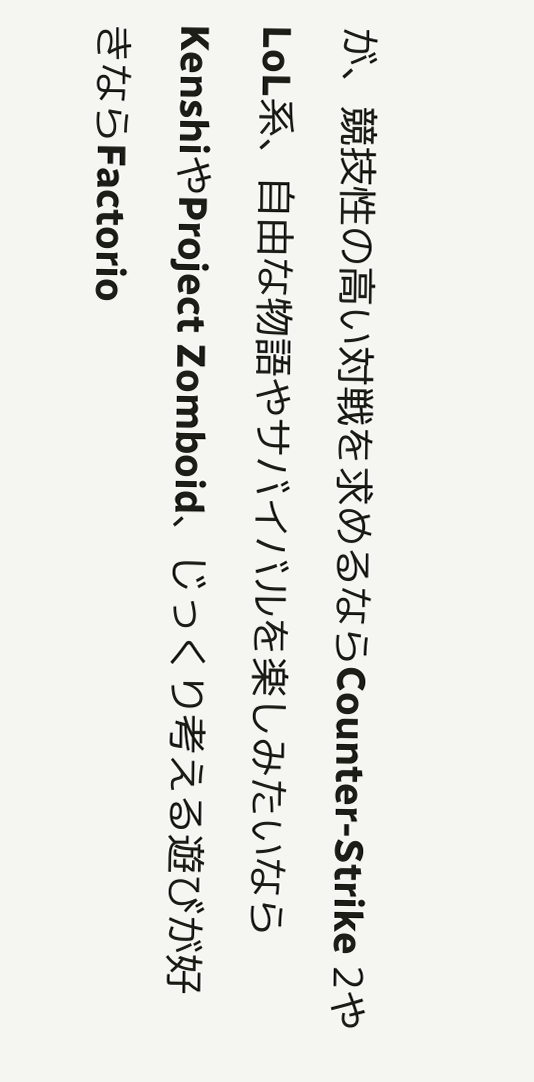が、競技性の高い対戦を求めるならCounter-Strike 2やLoL系、自由な物語やサバイバルを楽しみたいならKenshiやProject Zomboid、じっくり考える遊びが好きならFactorio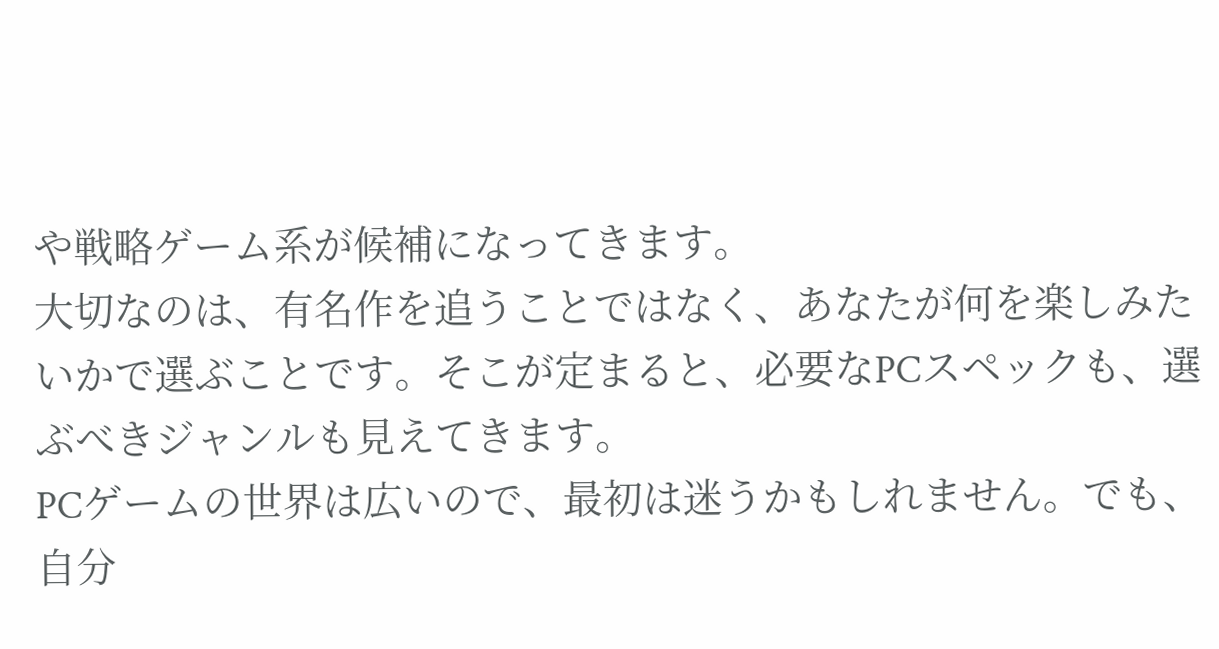や戦略ゲーム系が候補になってきます。
大切なのは、有名作を追うことではなく、あなたが何を楽しみたいかで選ぶことです。そこが定まると、必要なPCスペックも、選ぶべきジャンルも見えてきます。
PCゲームの世界は広いので、最初は迷うかもしれません。でも、自分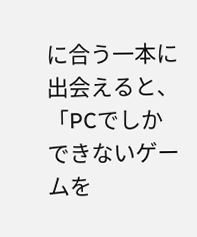に合う一本に出会えると、「PCでしかできないゲームを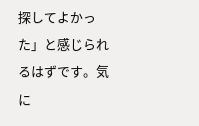探してよかった」と感じられるはずです。気に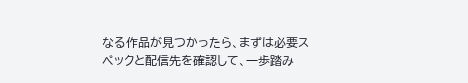なる作品が見つかったら、まずは必要スペックと配信先を確認して、一歩踏み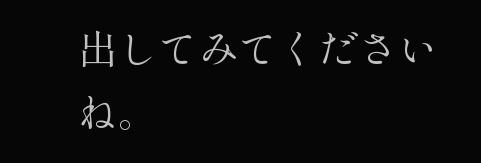出してみてくださいね。